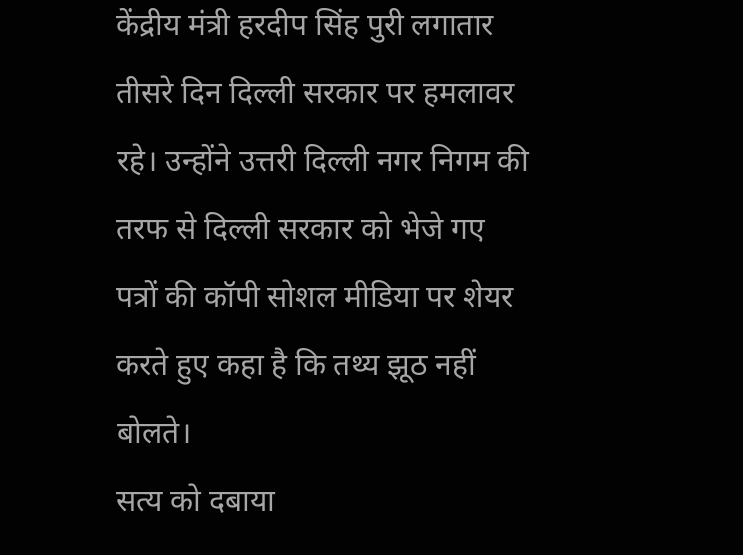केंद्रीय मंत्री हरदीप सिंह पुरी लगातार तीसरे दिन दिल्ली सरकार पर हमलावर रहे। उन्होंने उत्तरी दिल्ली नगर निगम की तरफ से दिल्ली सरकार को भेजे गए पत्रों की कॉपी सोशल मीडिया पर शेयर करते हुए कहा है कि तथ्य झूठ नहीं बोलते।
सत्य को दबाया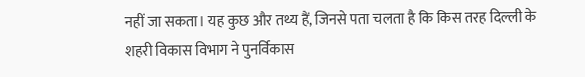नहीं जा सकता। यह कुछ और तथ्य हैं, जिनसे पता चलता है कि किस तरह दिल्ली के शहरी विकास विभाग ने पुनर्विकास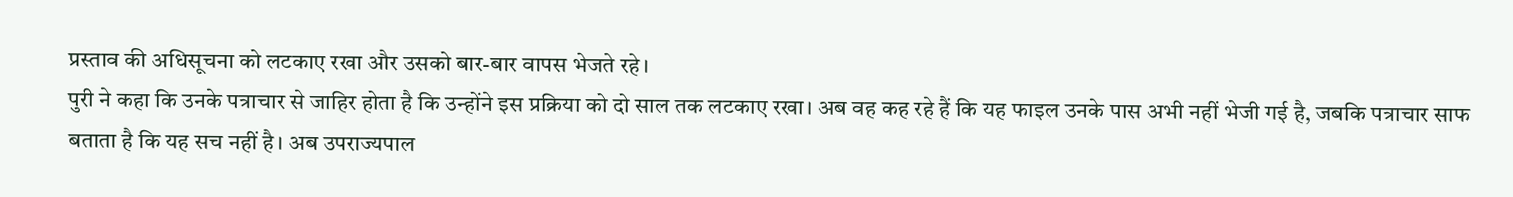प्रस्ताव की अधिसूचना को लटकाए रखा और उसको बार-बार वापस भेजते रहे।
पुरी ने कहा कि उनके पत्राचार से जाहिर होता है कि उन्होंने इस प्रक्रिया को दो साल तक लटकाए रखा। अब वह कह रहे हैं कि यह फाइल उनके पास अभी नहीं भेजी गई है, जबकि पत्राचार साफ बताता है कि यह सच नहीं है। अब उपराज्यपाल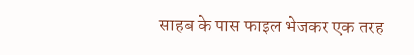साहब के पास फाइल भेजकर एक तरह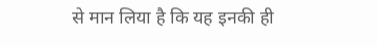से मान लिया है कि यह इनकी ही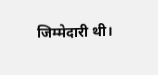जिम्मेदारी थी।